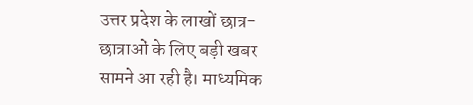उत्तर प्रदेश के लाखों छात्र-छात्राओं के लिए बड़ी खबर सामने आ रही है। माध्यमिक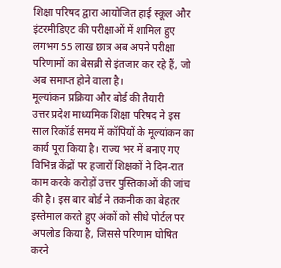शिक्षा परिषद द्वारा आयोजित हाई स्कूल और इंटरमीडिएट की परीक्षाओं में शामिल हुए लगभग 55 लाख छात्र अब अपने परीक्षा परिणामों का बेसब्री से इंतजार कर रहे हैं, जो अब समाप्त होने वाला है।
मूल्यांकन प्रक्रिया और बोर्ड की तैयारी
उत्तर प्रदेश माध्यमिक शिक्षा परिषद ने इस साल रिकॉर्ड समय में कॉपियों के मूल्यांकन का कार्य पूरा किया है। राज्य भर में बनाए गए विभिन्न केंद्रों पर हजारों शिक्षकों ने दिन-रात काम करके करोड़ों उत्तर पुस्तिकाओं की जांच की है। इस बार बोर्ड ने तकनीक का बेहतर इस्तेमाल करते हुए अंकों को सीधे पोर्टल पर अपलोड किया है, जिससे परिणाम घोषित करने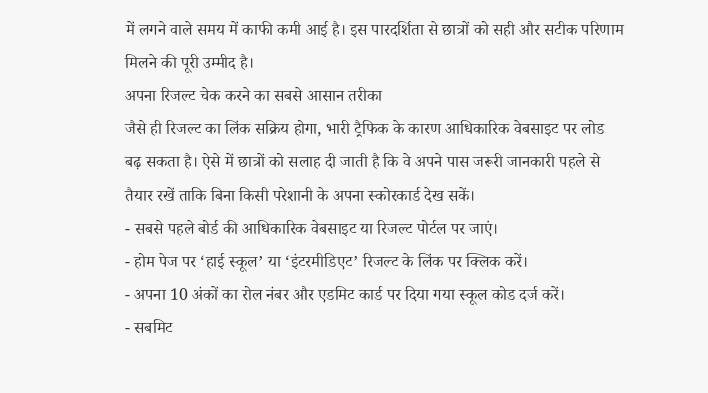में लगने वाले समय में काफी कमी आई है। इस पारदर्शिता से छात्रों को सही और सटीक परिणाम मिलने की पूरी उम्मीद है।
अपना रिजल्ट चेक करने का सबसे आसान तरीका
जैसे ही रिजल्ट का लिंक सक्रिय होगा, भारी ट्रैफिक के कारण आधिकारिक वेबसाइट पर लोड बढ़ सकता है। ऐसे में छात्रों को सलाह दी जाती है कि वे अपने पास जरूरी जानकारी पहले से तैयार रखें ताकि बिना किसी परेशानी के अपना स्कोरकार्ड देख सकें।
- सबसे पहले बोर्ड की आधिकारिक वेबसाइट या रिजल्ट पोर्टल पर जाएं।
- होम पेज पर ‘हाई स्कूल’ या ‘इंटरमीडिएट’ रिजल्ट के लिंक पर क्लिक करें।
- अपना 10 अंकों का रोल नंबर और एडमिट कार्ड पर दिया गया स्कूल कोड दर्ज करें।
- सबमिट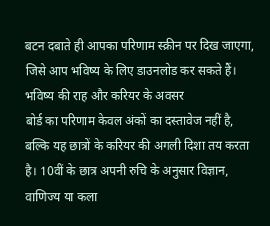बटन दबाते ही आपका परिणाम स्क्रीन पर दिख जाएगा, जिसे आप भविष्य के लिए डाउनलोड कर सकते हैं।
भविष्य की राह और करियर के अवसर
बोर्ड का परिणाम केवल अंकों का दस्तावेज नहीं है, बल्कि यह छात्रों के करियर की अगली दिशा तय करता है। 10वीं के छात्र अपनी रुचि के अनुसार विज्ञान, वाणिज्य या कला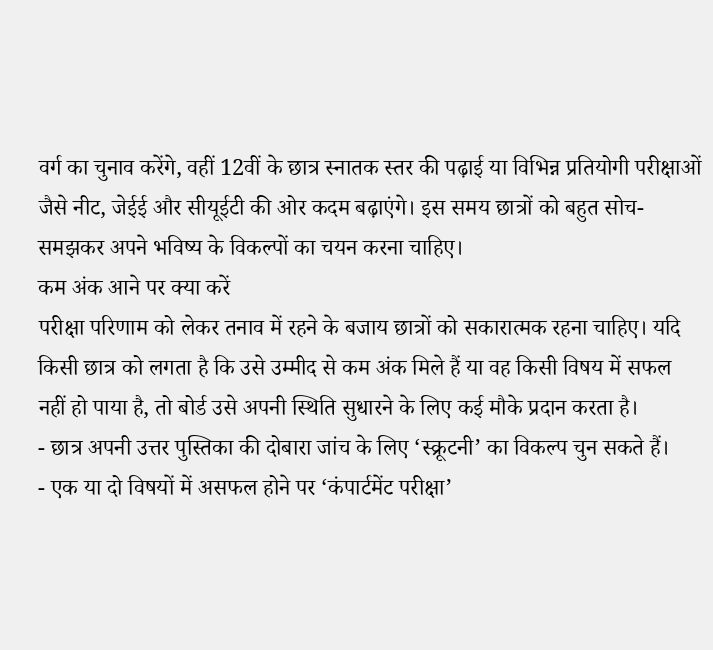वर्ग का चुनाव करेंगे, वहीं 12वीं के छात्र स्नातक स्तर की पढ़ाई या विभिन्न प्रतियोगी परीक्षाओं जैसे नीट, जेईई और सीयूईटी की ओर कदम बढ़ाएंगे। इस समय छात्रों को बहुत सोच-समझकर अपने भविष्य के विकल्पों का चयन करना चाहिए।
कम अंक आने पर क्या करें
परीक्षा परिणाम को लेकर तनाव में रहने के बजाय छात्रों को सकारात्मक रहना चाहिए। यदि किसी छात्र को लगता है कि उसे उम्मीद से कम अंक मिले हैं या वह किसी विषय में सफल नहीं हो पाया है, तो बोर्ड उसे अपनी स्थिति सुधारने के लिए कई मौके प्रदान करता है।
- छात्र अपनी उत्तर पुस्तिका की दोबारा जांच के लिए ‘स्क्रूटनी’ का विकल्प चुन सकते हैं।
- एक या दो विषयों में असफल होने पर ‘कंपार्टमेंट परीक्षा’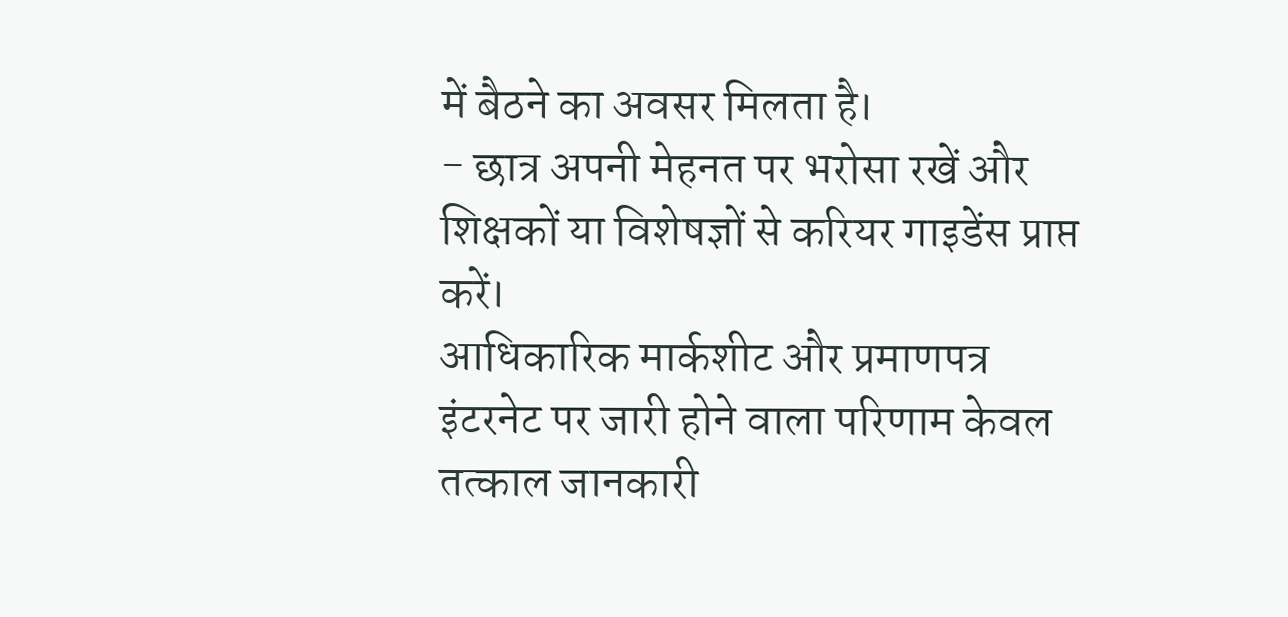में बैठने का अवसर मिलता है।
- छात्र अपनी मेहनत पर भरोसा रखें और शिक्षकों या विशेषज्ञों से करियर गाइडेंस प्राप्त करें।
आधिकारिक मार्कशीट और प्रमाणपत्र
इंटरनेट पर जारी होने वाला परिणाम केवल तत्काल जानकारी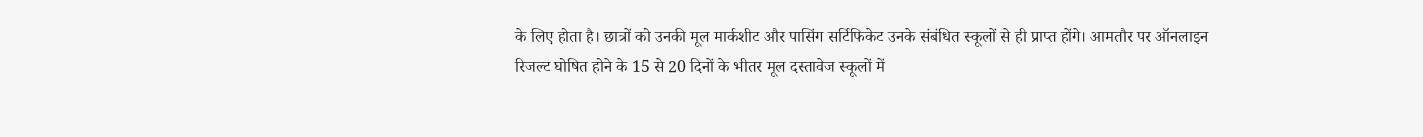के लिए होता है। छात्रों को उनकी मूल मार्कशीट और पासिंग सर्टिफिकेट उनके संबंधित स्कूलों से ही प्राप्त होंगे। आमतौर पर ऑनलाइन रिजल्ट घोषित होने के 15 से 20 दिनों के भीतर मूल दस्तावेज स्कूलों में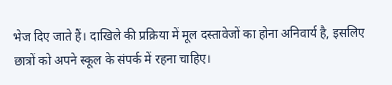भेज दिए जाते हैं। दाखिले की प्रक्रिया में मूल दस्तावेजों का होना अनिवार्य है, इसलिए छात्रों को अपने स्कूल के संपर्क में रहना चाहिए।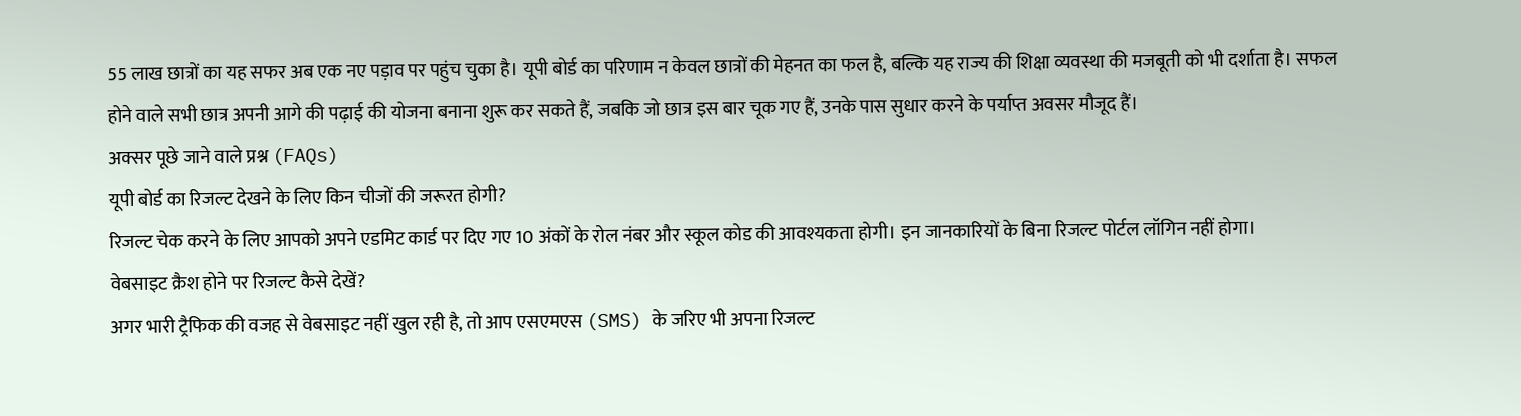55 लाख छात्रों का यह सफर अब एक नए पड़ाव पर पहुंच चुका है। यूपी बोर्ड का परिणाम न केवल छात्रों की मेहनत का फल है, बल्कि यह राज्य की शिक्षा व्यवस्था की मजबूती को भी दर्शाता है। सफल होने वाले सभी छात्र अपनी आगे की पढ़ाई की योजना बनाना शुरू कर सकते हैं, जबकि जो छात्र इस बार चूक गए हैं, उनके पास सुधार करने के पर्याप्त अवसर मौजूद हैं।
अक्सर पूछे जाने वाले प्रश्न (FAQs)
यूपी बोर्ड का रिजल्ट देखने के लिए किन चीजों की जरूरत होगी?
रिजल्ट चेक करने के लिए आपको अपने एडमिट कार्ड पर दिए गए 10 अंकों के रोल नंबर और स्कूल कोड की आवश्यकता होगी। इन जानकारियों के बिना रिजल्ट पोर्टल लॉगिन नहीं होगा।
वेबसाइट क्रैश होने पर रिजल्ट कैसे देखें?
अगर भारी ट्रैफिक की वजह से वेबसाइट नहीं खुल रही है, तो आप एसएमएस (SMS) के जरिए भी अपना रिजल्ट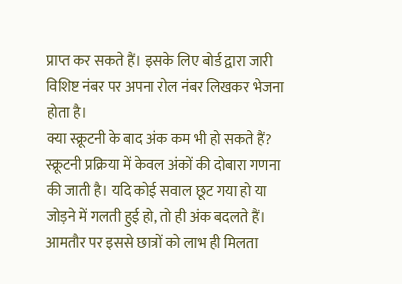प्राप्त कर सकते हैं। इसके लिए बोर्ड द्वारा जारी विशिष्ट नंबर पर अपना रोल नंबर लिखकर भेजना होता है।
क्या स्क्रूटनी के बाद अंक कम भी हो सकते हैं?
स्क्रूटनी प्रक्रिया में केवल अंकों की दोबारा गणना की जाती है। यदि कोई सवाल छूट गया हो या जोड़ने में गलती हुई हो, तो ही अंक बदलते हैं। आमतौर पर इससे छात्रों को लाभ ही मिलता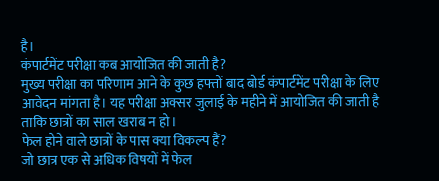है।
कंपार्टमेंट परीक्षा कब आयोजित की जाती है?
मुख्य परीक्षा का परिणाम आने के कुछ हफ्तों बाद बोर्ड कंपार्टमेंट परीक्षा के लिए आवेदन मांगता है। यह परीक्षा अक्सर जुलाई के महीने में आयोजित की जाती है ताकि छात्रों का साल खराब न हो।
फेल होने वाले छात्रों के पास क्या विकल्प हैं?
जो छात्र एक से अधिक विषयों में फेल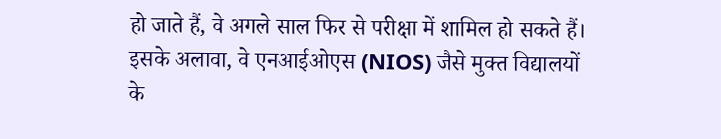हो जाते हैं, वे अगले साल फिर से परीक्षा में शामिल हो सकते हैं। इसके अलावा, वे एनआईओएस (NIOS) जैसे मुक्त विद्यालयों के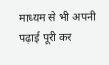माध्यम से भी अपनी पढ़ाई पूरी कर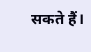सकते हैं।